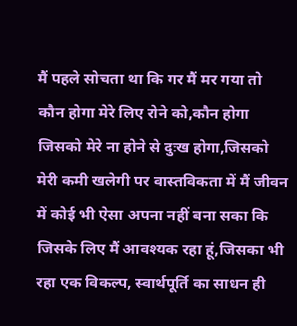मैं पहले सोचता था कि गर मैं मर गया तो कौन होगा मेरे लिए रोने को,कौन होगा जिसको मेरे ना होने से दुःख होगा,जिसको मेरी कमी खलेगी पर वास्तविकता में मैं जीवन में कोई भी ऐसा अपना नहीं बना सका कि जिसके लिए मैं आवश्यक रहा हूं,जिसका भी रहा एक विकल्प, स्वार्थपूर्ति का साधन ही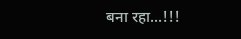बना रहा...!!!